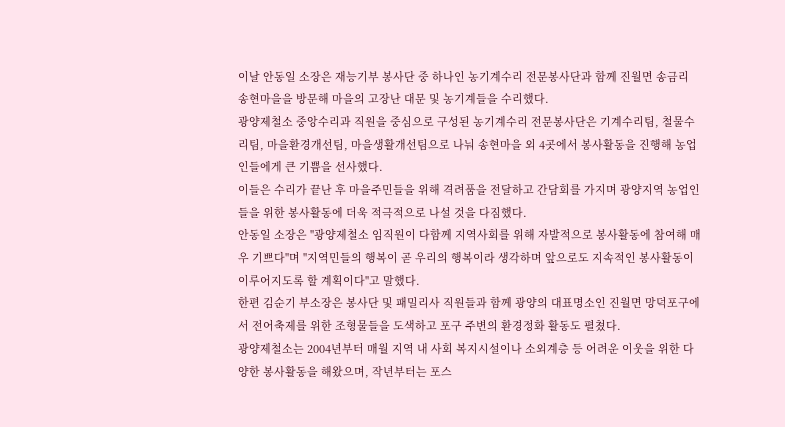이날 안동일 소장은 재능기부 봉사단 중 하나인 농기계수리 전문봉사단과 함께 진월면 송금리 송현마을을 방문해 마을의 고장난 대문 및 농기계들을 수리했다.
광양제철소 중앙수리과 직원을 중심으로 구성된 농기계수리 전문봉사단은 기계수리팀, 철물수리팀, 마을환경개선팀, 마을생활개선팀으로 나눠 송현마을 외 4곳에서 봉사활동을 진행해 농업인들에게 큰 기쁨을 선사했다.
이들은 수리가 끝난 후 마을주민들을 위해 격려품을 전달하고 간담회를 가지며 광양지역 농업인들을 위한 봉사활동에 더욱 적극적으로 나설 것을 다짐했다.
안동일 소장은 "광양제철소 임직원이 다함께 지역사회를 위해 자발적으로 봉사활동에 참여해 매우 기쁘다"며 "지역민들의 행복이 곧 우리의 행복이라 생각하며 앞으로도 지속적인 봉사활동이 이루어지도록 할 계획이다"고 말했다.
한편 김순기 부소장은 봉사단 및 패밀리사 직원들과 함께 광양의 대표명소인 진월면 망덕포구에서 전어축제를 위한 조형물들을 도색하고 포구 주변의 환경정화 활동도 펼쳤다.
광양제철소는 2004년부터 매월 지역 내 사회 복지시설이나 소외계층 등 어려운 이웃을 위한 다양한 봉사활동을 해왔으며, 작년부터는 포스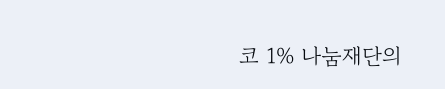코 1% 나눔재단의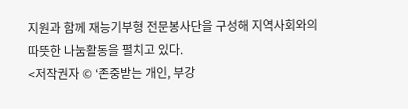지원과 함께 재능기부형 전문봉사단을 구성해 지역사회와의 따뜻한 나눔활동을 펼치고 있다.
<저작권자 © ‘존중받는 개인, 부강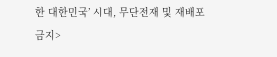한 대한민국’ 시대, 무단전재 및 재배포 금지>